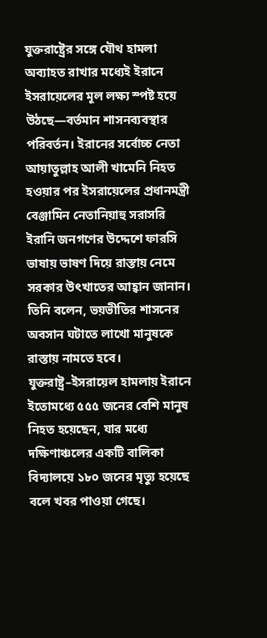যুক্তরাষ্ট্রের সঙ্গে যৌথ হামলা অব্যাহত রাখার মধ্যেই ইরানে ইসরায়েলের মূল লক্ষ্য স্পষ্ট হয়ে উঠছে—বর্তমান শাসনব্যবস্থার পরিবর্তন। ইরানের সর্বোচ্চ নেতা আয়াতুল্লাহ আলী খামেনি নিহত হওয়ার পর ইসরায়েলের প্রধানমন্ত্রী বেঞ্জামিন নেতানিয়াহু সরাসরি ইরানি জনগণের উদ্দেশে ফারসি ভাষায় ভাষণ দিয়ে রাস্তায় নেমে সরকার উৎখাতের আহ্বান জানান।
তিনি বলেন, ভয়ভীতির শাসনের অবসান ঘটাতে লাখো মানুষকে রাস্তায় নামতে হবে। যুক্তরাষ্ট্র–ইসরায়েল হামলায় ইরানে ইতোমধ্যে ৫৫৫ জনের বেশি মানুষ নিহত হয়েছেন, যার মধ্যে দক্ষিণাঞ্চলের একটি বালিকা বিদ্যালয়ে ১৮০ জনের মৃত্যু হয়েছে বলে খবর পাওয়া গেছে।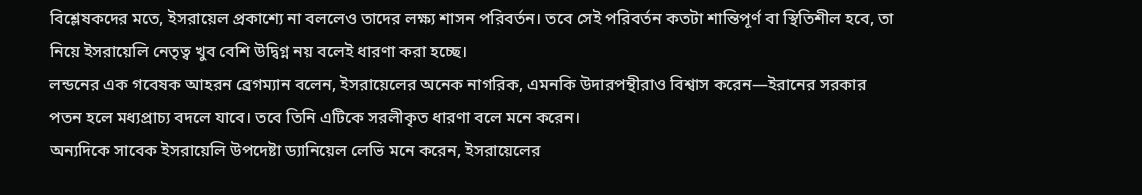বিশ্লেষকদের মতে, ইসরায়েল প্রকাশ্যে না বললেও তাদের লক্ষ্য শাসন পরিবর্তন। তবে সেই পরিবর্তন কতটা শান্তিপূর্ণ বা স্থিতিশীল হবে, তা নিয়ে ইসরায়েলি নেতৃত্ব খুব বেশি উদ্বিগ্ন নয় বলেই ধারণা করা হচ্ছে।
লন্ডনের এক গবেষক আহরন ব্রেগম্যান বলেন, ইসরায়েলের অনেক নাগরিক, এমনকি উদারপন্থীরাও বিশ্বাস করেন—ইরানের সরকার পতন হলে মধ্যপ্রাচ্য বদলে যাবে। তবে তিনি এটিকে সরলীকৃত ধারণা বলে মনে করেন।
অন্যদিকে সাবেক ইসরায়েলি উপদেষ্টা ড্যানিয়েল লেভি মনে করেন, ইসরায়েলের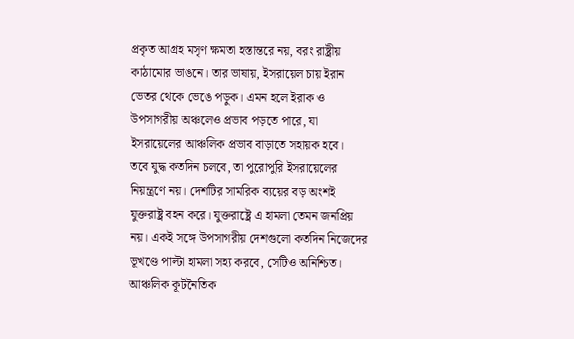প্রকৃত আগ্রহ মসৃণ ক্ষমতা হস্তান্তরে নয়, বরং রাষ্ট্রীয় কাঠামোর ভাঙনে। তার ভাষায়, ইসরায়েল চায় ইরান ভেতর থেকে ভেঙে পড়ুক। এমন হলে ইরাক ও উপসাগরীয় অঞ্চলেও প্রভাব পড়তে পারে, যা ইসরায়েলের আঞ্চলিক প্রভাব বাড়াতে সহায়ক হবে।
তবে যুদ্ধ কতদিন চলবে, তা পুরোপুরি ইসরায়েলের নিয়ন্ত্রণে নয়। দেশটির সামরিক ব্যয়ের বড় অংশই যুক্তরাষ্ট্র বহন করে। যুক্তরাষ্ট্রে এ হামলা তেমন জনপ্রিয় নয়। একই সঙ্গে উপসাগরীয় দেশগুলো কতদিন নিজেদের ভূখণ্ডে পাল্টা হামলা সহ্য করবে, সেটিও অনিশ্চিত। আঞ্চলিক কূটনৈতিক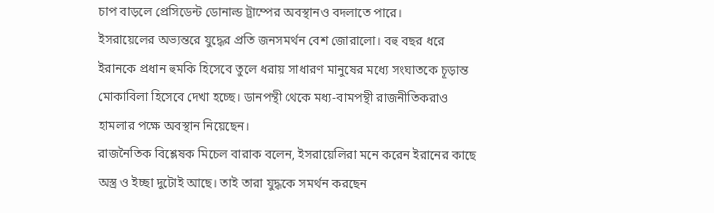চাপ বাড়লে প্রেসিডেন্ট ডোনাল্ড ট্রাম্পের অবস্থানও বদলাতে পারে।
ইসরায়েলের অভ্যন্তরে যুদ্ধের প্রতি জনসমর্থন বেশ জোরালো। বহু বছর ধরে ইরানকে প্রধান হুমকি হিসেবে তুলে ধরায় সাধারণ মানুষের মধ্যে সংঘাতকে চূড়ান্ত মোকাবিলা হিসেবে দেখা হচ্ছে। ডানপন্থী থেকে মধ্য-বামপন্থী রাজনীতিকরাও হামলার পক্ষে অবস্থান নিয়েছেন।
রাজনৈতিক বিশ্লেষক মিচেল বারাক বলেন, ইসরায়েলিরা মনে করেন ইরানের কাছে অস্ত্র ও ইচ্ছা দুটোই আছে। তাই তারা যুদ্ধকে সমর্থন করছেন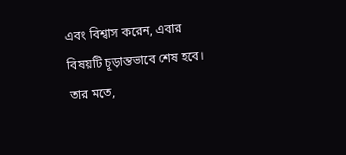এবং বিশ্বাস করেন, এবার বিষয়টি চূড়ান্তভাবে শেষ হবে। তার মতে,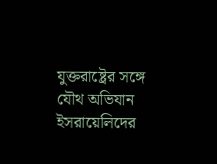যুক্তরাষ্ট্রের সঙ্গে যৌথ অভিযান ইসরায়েলিদের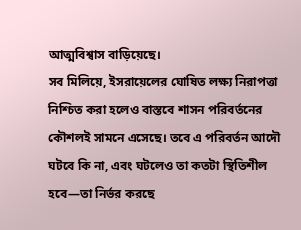আত্মবিশ্বাস বাড়িয়েছে।
সব মিলিয়ে, ইসরায়েলের ঘোষিত লক্ষ্য নিরাপত্তা নিশ্চিত করা হলেও বাস্তবে শাসন পরিবর্তনের কৌশলই সামনে এসেছে। তবে এ পরিবর্তন আদৌ ঘটবে কি না, এবং ঘটলেও তা কতটা স্থিতিশীল হবে—তা নির্ভর করছে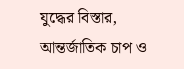যুদ্ধের বিস্তার, আন্তর্জাতিক চাপ ও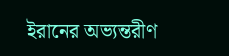ইরানের অভ্যন্তরীণ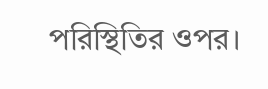পরিস্থিতির ওপর।